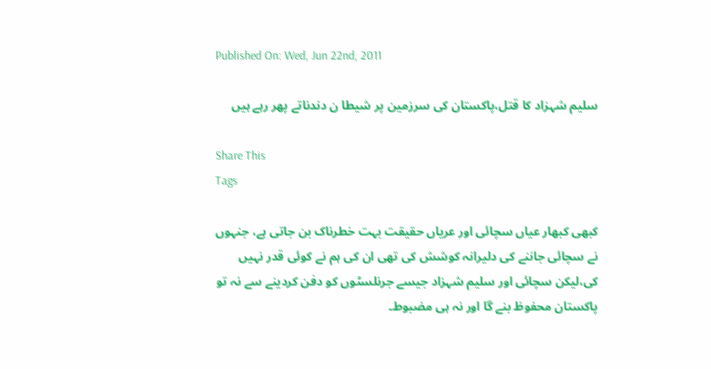Published On: Wed, Jun 22nd, 2011

سلیم شہزاد کا قتل،پاکستان کی سرزمین پر شیطا ن دندناتے پھر رہے ہیں

Share This
Tags

کبھی کبھار عیاں سچائی اور عریاں حقیقت بہت خطرناک بن جاتی ہے، جنہوں نے سچائی جاننے کی دلیرانہ کوشش کی تھی ان کی ہم نے کوئی قدر نہیں کی،لیکن سچائی اور سلیم شہزاد جیسے جرنلسٹوں کو دفن کردینے سے نہ تو پاکستان محفوظ بنے گا اور نہ ہی مضبوط۔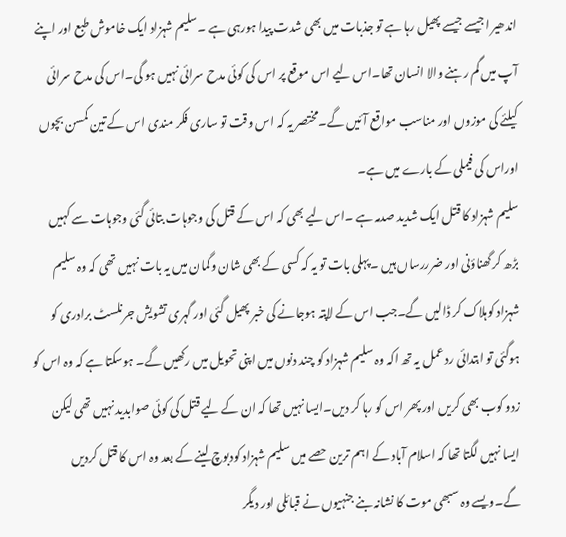اندھیر اجیسے جیسے پھیل رہا ہے تو جذبات میں بھی شدت پیدا ہورہی ہے ۔سلیم شہزاد ایک خاموش طبع اور اپنے آپ میں گم رہنے والا انسان تھا۔اس لیے اس موقع پر اس کی کوئی مدح سرائی نہیں ہو گی۔اس کی مدح سرائی کیلئے کی موزوں اور مناسب مواقع آئیں گے۔مختصر یہ کہ اس وقت تو ساری فکر مندی اس کے تین کمسن بچوں اوراس کی فیملی کے بارے میں ہے۔
سلیم شہزاد کا قتل ایک شدید صدمہ ہے ۔اس لیے بھی کہ اس کے قتل کی وجوہات بتائی گئی وجوہات سے کہیں بڑھ کر گھناؤنی اور ضرررساں ہیں ۔پہلی بات تو یہ کہ کسی کے بھی شان وگمان میں یہ بات نہیں تھی کہ وہ سلیم شہزاد کوہلاک کر ڈالیں گے۔جب اس کے لاپتہ ہوجانے کی خبر پھیل گئی اور گہری تشویش جرنلسٹ برادری کو ہوگئی تو ابتدائی رد عمل یہ تھ اکہ وہ سلیم شہزاد کو چند دنوں میں اپنی تحویل میں رکھیں گے۔ ہوسکتا ہے کہ وہ اس کو زدو کوب بھی کریں اور پھر اس کو رہا کر دیں۔ایسا نہیں تھا کہ ان کے لیے قتل کی کوئی صوابدید نہیں تھی لیکن ایسا نہیں لگتا تھا کہ اسلام آباد کے اہم ترین حصے میں سلیم شہزاد کودبوچ لینے کے بعد وہ اس کا قتل کردیں گے۔ویسے وہ سبھی موت کا نشانہ بنے جنہیوں نے قبائلی اور دیگر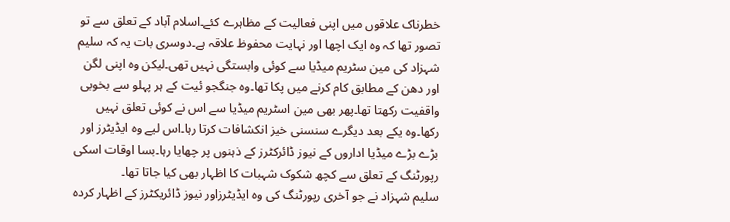خطرناک علاقوں میں اپنی فعالیت کے مظاہرے کئے۔اسلام آباد کے تعلق سے تو تصور تھا کہ وہ ایک اچھا اور نہایت محفوظ علاقہ ہے۔دوسری بات یہ کہ سلیم شہزاد کی مین سٹریم میڈیا سے کوئی وابستگی نہیں تھی۔لیکن وہ اپنی لگن اور دھن کے مطابق کام کرنے میں پکا تھا۔وہ جنگجو ئیت کے ہر پہلو سے بخوبی واقفیت رکھتا تھا۔پھر بھی مین اسٹریم میڈیا سے اس نے کوئی تعلق نہیں رکھا۔وہ یکے بعد دیگرے سنسنی خیز انکشافات کرتا رہا۔اس لیے وہ ایڈیٹرز اور بڑے بڑے میڈیا اداروں کے نیوز ڈائرکٹرز کے ذہنوں پر چھایا رہا۔بسا اوقات اسکی رپورٹنگ کے تعلق سے کچھ شکوک شہبات کا اظہار بھی کیا جاتا تھا۔
سلیم شہزاد نے جو آخری رپورٹنگ کی وہ ایڈیٹرزاور نیوز ڈائریکٹرز کے اظہار کردہ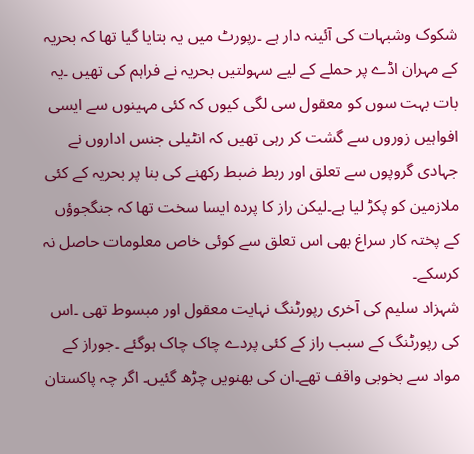شکوک وشبہات کی آئینہ دار ہے ۔رپورٹ میں یہ بتایا گیا تھا کہ بحریہ کے مہران اڈے پر حملے کے لیے سہولتیں بحریہ نے فراہم کی تھیں ۔یہ بات بہت سوں کو معقول سی لگی کیوں کہ کئی مہینوں سے ایسی افواہیں زوروں سے گشت کر رہی تھیں کہ انٹیلی جنس اداروں نے جہادی گروپوں سے تعلق اور ربط ضبط رکھنے کی بنا پر بحریہ کے کئی ملازمین کو پکڑ لیا ہے۔لیکن راز کا پردہ ایسا سخت تھا کہ جنگجوؤں کے پختہ کار سراغ بھی اس تعلق سے کوئی خاص معلومات حاصل نہ کرسکے۔
شہزاد سلیم کی آخری رپورٹنگ نہایت معقول اور مبسوط تھی ۔اس کی رپورٹنگ کے سبب راز کے کئی پردے چاک چاک ہوگئے ۔جوراز کے مواد سے بخوبی واقف تھے۔ان کی بھنویں چڑھ گئیں۔ اگر چہ پاکستان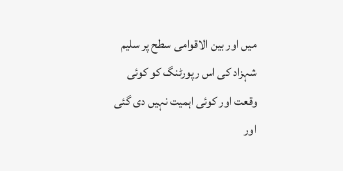میں اور بین الاقوامی سطح پر سلیم شہزاد کی اس رپورٹنگ کو کوئی وقعت اور کوئی اہمیت نہیں دی گئی اور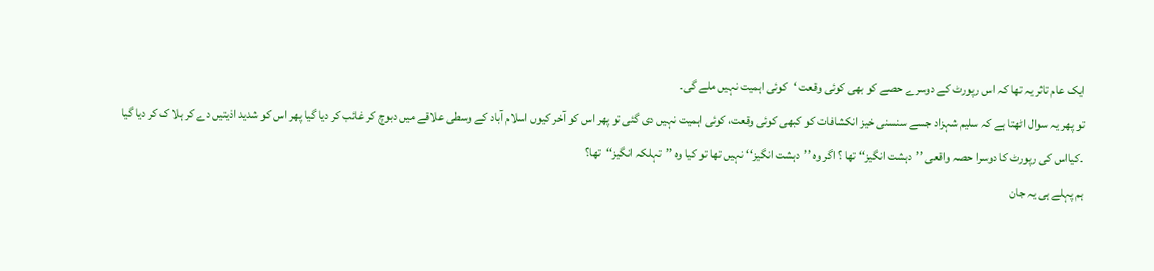ایک عام تاثر یہ تھا کہ اس رپورٹ کے دوسرے حصے کو بھی کوئی وقعت ‘کوئی اہمیت نہیں ملے گی۔
تو پھر یہ سوال اٹھتا ہے کہ سلیم شہزاد جسے سنسنی خیز انکشافات کو کبھی کوئی وقعت، کوئی اہمیت نہیں دی گئی تو پھر اس کو آخر کیوں اسلام آباد کے وسطی علاقے میں دبوچ کر غائب کر دیا گیا پھر اس کو شدید اذیتیں دے کر ہلا ک کر دیا گیا ۔کیااس کی رپورٹ کا دوسرا حصہ واقعی ’’دہشت انگیز‘‘ تھا ؟ اگر وہ ’’دہشت انگیز‘‘ نہیں تھا تو کیا وہ ’’تہلکہ انگیز‘‘تھا؟
ہم پہلے ہی یہ جان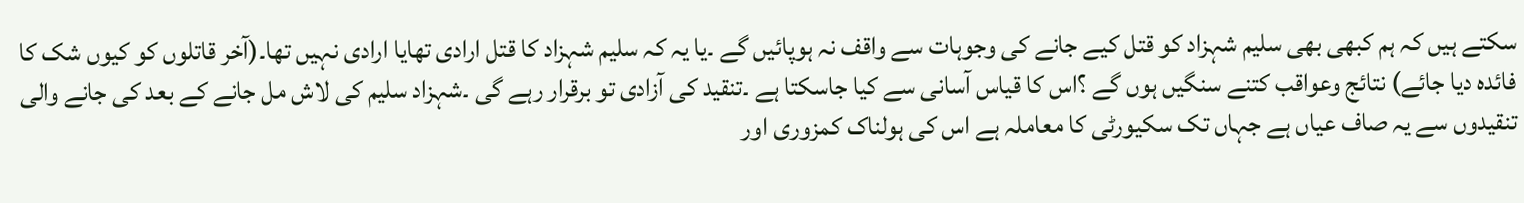سکتے ہیں کہ ہم کبھی بھی سلیم شہزاد کو قتل کیے جانے کی وجوہات سے واقف نہ ہوپائیں گے ۔یا یہ کہ سلیم شہزاد کا قتل ارادی تھایا ارادی نہیں تھا۔(آخر قاتلوں کو کیوں شک کا فائدہ دیا جائے) نتائج وعواقب کتنے سنگیں ہوں گے ؟اس کا قیاس آسانی سے کیا جاسکتا ہے ۔تنقید کی آزادی تو برقرار رہے گی ۔شہزاد سلیم کی لاش مل جانے کے بعد کی جانے والی تنقیدوں سے یہ صاف عیاں ہے جہاں تک سکیورٹی کا معاملہ ہے اس کی ہولناک کمزوری اور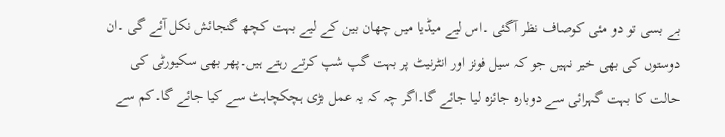بے بسی تو دو مئی کوصاف نظر آگئی ۔اس لیے میڈیا میں چھان بین کے لیے بہت کچھ گنجائش نکل آئے گی ۔ان دوستوں کی بھی خیر نہیں جو کہ سیل فونز اور انٹرنیٹ پر بہت گپ شپ کرتے رہتے ہیں۔پھر بھی سکیورٹی کی حالت کا بہت گہرائی سے دوبارہ جائزہ لیا جائے گا۔اگر چہ کہ یہ عمل بڑی ہچکچاہٹ سے کیا جائے گا۔کم سے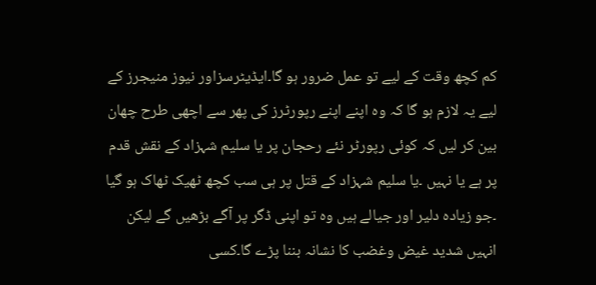کم کچھ وقت کے لیے تو عمل ضرور ہو گا۔ایڈیٹرسزاور نیوز منیجرز کے لیے یہ لازم ہو گا کہ وہ اپنے اپنے رپورٹرز کی پھر سے اچھی طرح چھان بین کر لیں کہ کوئی رپورٹر نئے رحجان پر یا سلیم شہزاد کے نقش قدم پر ہے یا نہیں ۔یا سلیم شہزاد کے قتل پر ہی سب کچھ ٹھیک ٹھاک ہو گیا ۔جو زیادہ دلیر اور جیالے ہیں وہ تو اپنی ڈگر پر آگے بڑھیں گے لیکن انہیں شدید غیض وغضب کا نشانہ بننا پڑے گا۔کسی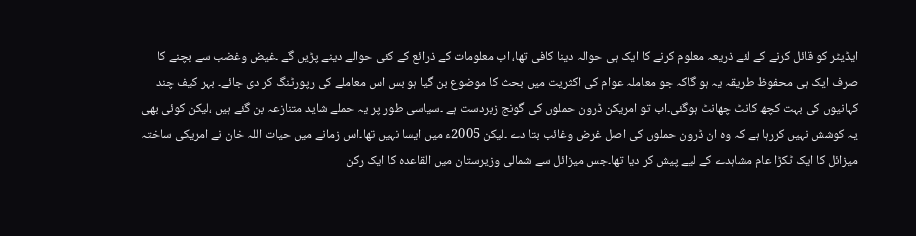ایڈیٹر کو قائل کرنے کے لئے ذریعہ معلوم کرنے کا ایک ہی حوالہ دینا کافی تھا، اب معلومات کے ذرائع کے کئی حوالے دینے پڑیں گے ۔غیض وغضب سے بچنے کا صرف ایک ہی محفوظ طریقہ یہ ہو گاکہ جو معاملہ عوام کی اکثریت میں بحث کا موضوع بن گیا ہو بس اس معاملے کی رپورٹنگ کر دی جائے۔ بہر کیف چند کہانیوں کی بہت کچھ کانٹ چھانٹ ہوگئی۔اب تو امریکن ڈرون حملوں کی گونج زبردست ہے ۔سیاسی طور پر یہ حملے شاید متنازعہ بن گئے ہیں ،لیکن کوئی بھی یہ کوشش نہیں کررہا ہے کہ وہ ان ڈرون حملوں کی اصل غرض وغائب بتا دے ۔لیکن 2005ء میں ایسا نہیں تھا۔اس زمانے میں حیات اللہ خان نے امریکی ساختہ میزائل کا ایک ٹکڑا عام مشاہدے کے لیے پیش کر دیا تھا۔جس میزائل سے شمالی وزیرستان میں القاعدہ کا ایک رکن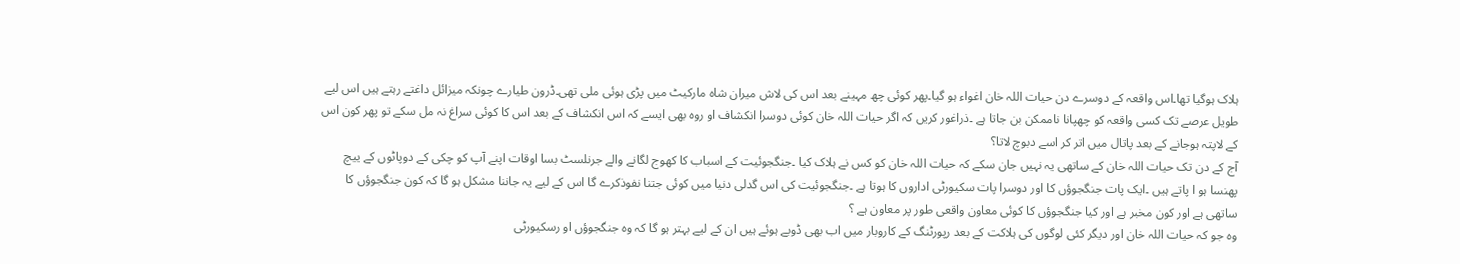ہلاک ہوگیا تھا۔اس واقعہ کے دوسرے دن حیات اللہ خان اغواء ہو گیا۔پھر کوئی چھ مہینے بعد اس کی لاش میران شاہ مارکیٹ میں پڑی ہوئی ملی تھی۔ڈرون طیارے چونکہ میزائل داغتے رہتے ہیں اس لیے طویل عرصے تک کسی واقعہ کو چھپانا ناممکن بن جاتا ہے ۔ذراغور کریں کہ اگر حیات اللہ خان کوئی دوسرا انکشاف او روہ بھی ایسے کہ اس انکشاف کے بعد اس کا کوئی سراغ نہ مل سکے تو پھر کون اس کے لاپتہ ہوجانے کے بعد پاتال میں اتر کر اسے دبوچ لاتا؟
آج کے دن تک حیات اللہ خان کے ساتھی یہ نہیں جان سکے کہ حیات اللہ خان کو کس نے ہلاک کیا ۔جنگجوئیت کے اسباب کا کھوج لگانے والے جرنلسٹ بسا اوقات اپنے آپ کو چکی کے دوپاٹوں کے ییچ پھنسا ہو ا پاتے ہیں ۔ایک پات جنگجوؤں کا اور دوسرا پات سکیورٹی اداروں کا ہوتا ہے ۔جنگجوئیت کی اس گدلی دنیا میں کوئی جتنا نفوذکرے گا اس کے لیے یہ جاننا مشکل ہو گا کہ کون جنگجوؤں کا ساتھی ہے اور کون مخبر ہے اور کیا جنگجوؤں کا کوئی معاون واقعی طور پر معاون ہے ؟
وہ جو کہ حیات اللہ خان اور دیگر کئی لوگوں کی ہلاکت کے بعد رپورٹنگ کے کاروبار میں اب بھی ڈوبے ہوئے ہیں ان کے لیے بہتر ہو گا کہ وہ جنگجوؤں او رسکیورٹی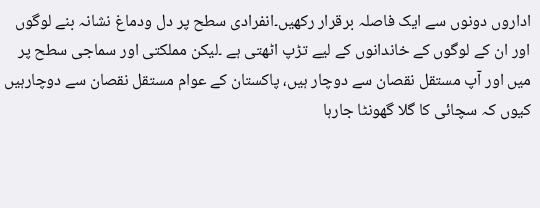اداروں دونوں سے ایک فاصلہ برقرار رکھیں۔انفرادی سطح پر دل ودماغ نشانہ بنے لوگوں اور ان کے لوگوں کے خاندانوں کے لیے تڑپ اٹھتی ہے ۔لیکن مملکتی اور سماجی سطح پر میں اور آپ مستقل نقصان سے دوچار ہیں، پاکستان کے عوام مستقل نقصان سے دوچارہیں کیوں کہ سچائی کا گلا گھونٹا جارہا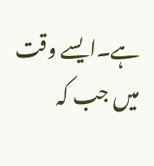ہے۔ایسے وقت میں جب کہ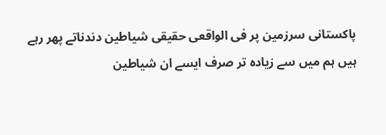پاکستانی سرزمین پر فی الواقعی حقیقی شیاطین دندناتے پھر رہے ہیں ہم میں سے زیادہ تر صرف ایسے ان شیاطین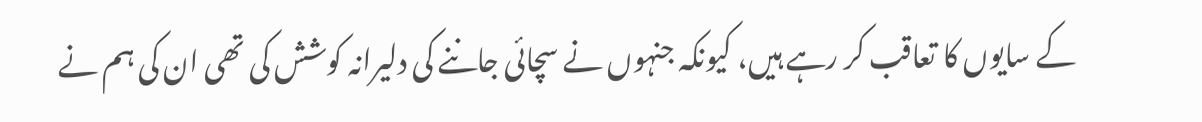کے سایوں کا تعاقب کر رہے ہیں، کیونکہ جنہوں نے سچائی جاننے کی دلیرانہ کوشش کی تھی ان کی ہم نے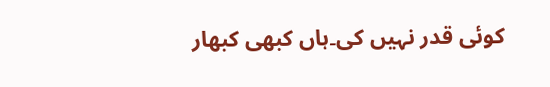کوئی قدر نہیں کی۔ہاں کبھی کبھار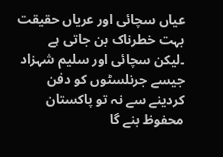عیاں سچائی اور عریاں حقیقت بہت خطرناک بن جاتی ہے ۔لیکن سچائی اور سلیم شہزاد جیسے جرنلسٹوں کو دفن کردینے سے نہ تو پاکستان محفوظ بنے گا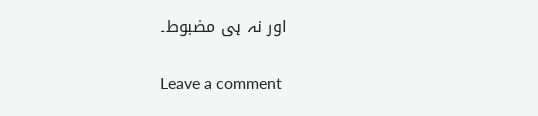اور نہ ہی مضبوط۔

Leave a comment